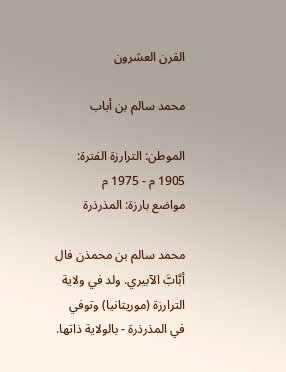القرن العشرون

محمد سالم بن أباب

الموطن: الترارزة الفترة: 1905 م - 1975 م
مواضع بارزة: المذرذرة

محمد سالم بن محمذن فال أبَّابَّ الآبيري. ولد في ولاية الترارزة (موريتانيا) وتوفي في المذرذرة - بالولاية ذاتها.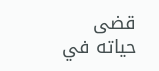قضى حياته في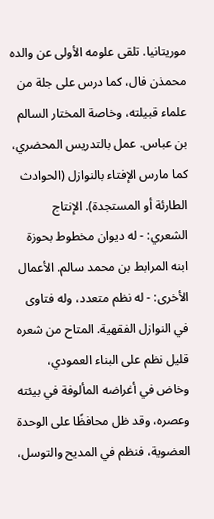موريتانيا. تلقى علومه الأولى عن والده محمذن فال، كما درس على جلة من علماء قبيلته، وخاصة المختار السالم بن عباس. عمل بالتدريس المحضري، كما مارس الإفتاء بالنوازل (الحوادث الطارئة أو المستجدة). الإنتاج الشعري: - له ديوان مخطوط بحوزة ابنه المرابط بن محمد سالم. الأعمال الأخرى: - له نظم متعدد، وله فتاوى في النوازل الفقهية. المتاح من شعره قليل نظم على البناء العمودي، وخاض في أغراضه المألوفة في بيئته وعصره، وقد ظل محافظًا على الوحدة العضوية، فنظم في المديح والتوسل،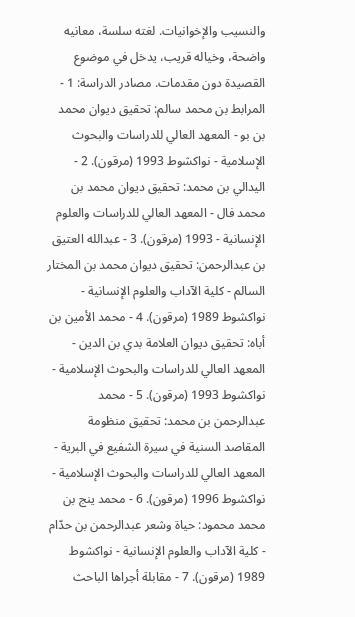والنسيب والإخوانيات. لغته سلسة، معانيه واضحة، وخياله قريب، يدخل في موضوع القصيدة دون مقدمات. مصادر الدراسة: 1 - المرابط بن محمد سالم: تحقيق ديوان محمد بن بو - المعهد العالي للدراسات والبحوث الإسلامية - نواكشوط 1993 (مرقون). 2 - اليدالي بن محمد: تحقيق ديوان محمد بن محمد فال - المعهد العالي للدراسات والعلوم الإنسانية - 1993 (مرقون). 3 - عبدالله العتيق بن عبدالرحمن: تحقيق ديوان محمد بن المختار السالم - كلية الآداب والعلوم الإنسانية - نواكشوط 1989 (مرقون). 4 - محمد الأمين بن أباه: تحقيق ديوان العلامة بدي بن الدين - المعهد العالي للدراسات والبحوث الإسلامية - نواكشوط 1993 (مرقون). 5 - محمد عبدالرحمن بن محمد: تحقيق منظومة المقاصد السنية في سيرة الشفيع في البرية - المعهد العالي للدراسات والبحوث الإسلامية - نواكشوط 1996 (مرقون). 6 - محمد ينج بن محمد محمود: حياة وشعر عبدالرحمن بن حدّام - كلية الآداب والعلوم الإنسانية - نواكشوط 1989 (مرقون). 7 - مقابلة أجراها الباحث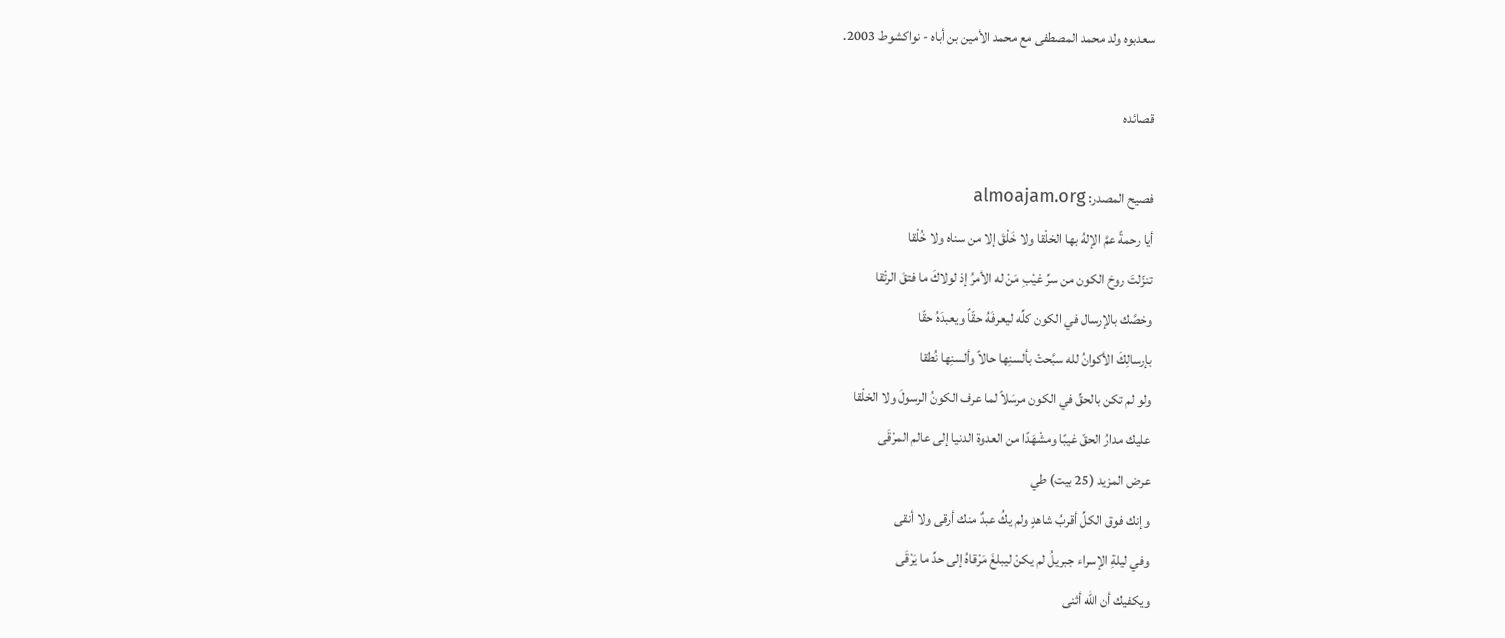سعدبوه ولد محمد المصطفى مع محمد الأمين بن أباه - نواكشوط 2003.

قصائده

فصيح المصدر: almoajam.org
أيا رحمةً عمَّ الإلهُ بها الخلْقا ولا خَلْقَ إلا من سناه ولا خُلْقا
تنزّلتَ روحَ الكون من سرِّ غيْبِ مَنْ له الأمرُ إذ لولاكَ ما فتقَ الرتْقا
وخصَّك بالإرسال في الكون كلِّه ليعرفَهُ حقّاً ويعبدَهُ حقّا
بإرسالِكَ الأكوانُ لله سبَّحتْ بألسنِها حالاً وألسنِها نُطقا
ولو لم تكن بالحقِّ في الكون مرسَلاً لما عرف الكونُ الرسولَ ولا الخلْقا
عليك مدارُ الحقّ غيبًا ومشْهَدًا من العدوة الدنيا إلى عالم المرْقَى
عرض المزيد (25 بيت) طي
وإنك فوق الكلِّ أقربُ شاهدٍ ولم يكُ عبدٌ منك أرقى ولا أنقى
وفي ليلةِ الإسراء جبريلُ لم يكنْ ليبلغَ مَرْقاهُ إلى حدِّ ما يَرْقَى
ويكفيك أن الله أثنى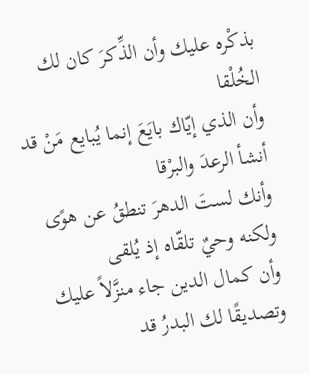بذكْره عليك وأن الذِّكرَ كان لك الخُلْقا
وأن الذي إيّاك بايَعَ إنما يُبايع مَنْ قد أنشأ الرعدَ والبرْقا
وأنك لستَ الدهرَ تنطقُ عن هوًى ولكنه وحيٌ تلقّاه إذ يُلقى
وأن كمال الدين جاء منزَّلاً عليك وتصديقًا لك البدرُ قد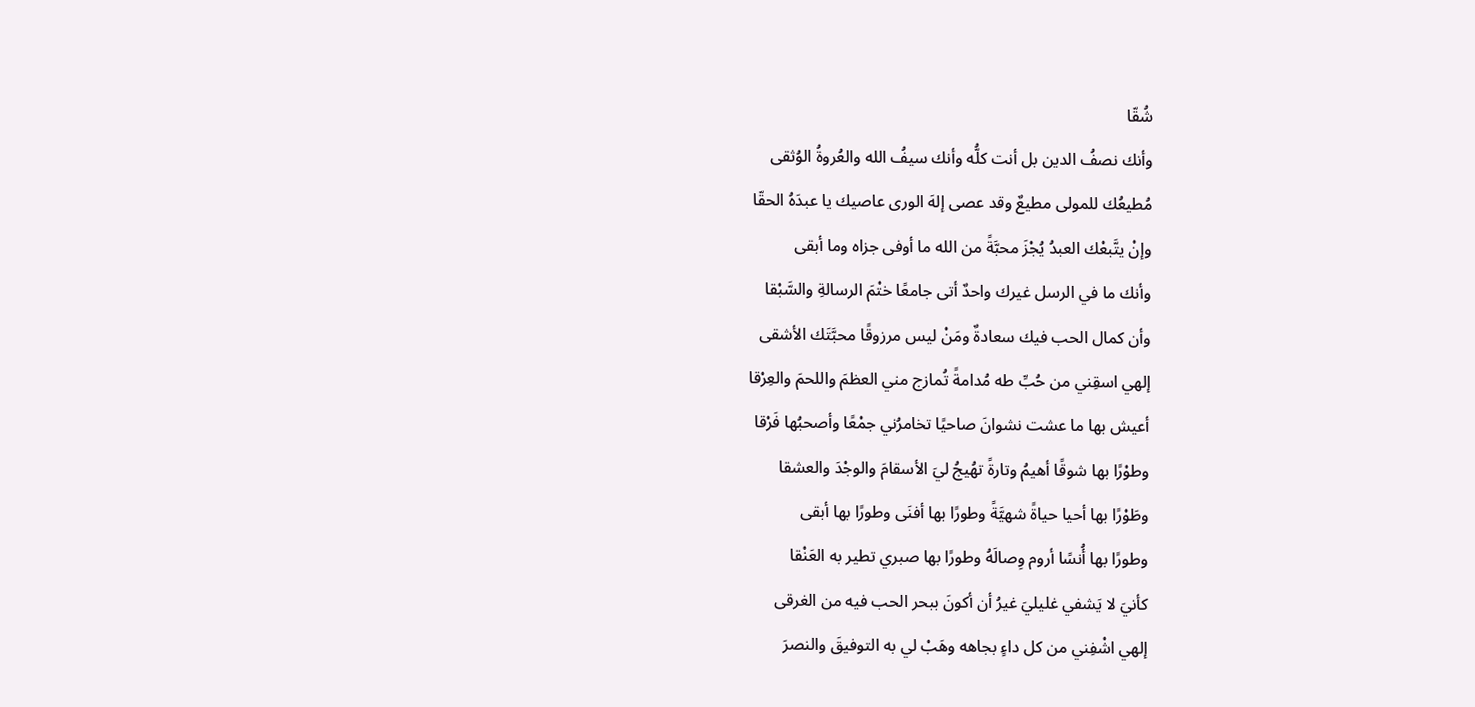شُقّا
وأنك نصفُ الدين بل أنت كلُّه وأنك سيفُ الله والعُروةُ الوُثقى
مُطيعُك للمولى مطيعٌ وقد عصى إلهَ الورى عاصيك يا عبدَهُ الحقّا
وإنْ يتَّبعْك العبدُ يُجْزَ محبَّةً من الله ما أوفى جزاه وما أبقى
وأنك ما في الرسل غيرك واحدٌ أتى جامعًا ختْمَ الرسالةِ والسَّبْقا
وأن كمال الحب فيك سعادةٌ ومَنْ ليس مرزوقًا محبَّتَك الأشقى
إلهي اسقِني من حُبِّ طه مُدامةً تُمازج مني العظمَ واللحمَ والعِرْقا
أعيش بها ما عشت نشوانَ صاحيًا تخامرُني جمْعًا وأصحبُها فَرْقا
وطوْرًا بها شوقًا أهيمُ وتارةً تهُيجُ ليَ الأسقامَ والوجْدَ والعشقا
وطَوْرًا بها أحيا حياةً شهيَّةً وطورًا بها أفنَى وطورًا بها أبقى
وطورًا بها أُنسًا أروم وِصالَهُ وطورًا بها صبري تطير به العَنْقا
كأنيَ لا يَشفي غليليَ غيرُ أن أكونَ ببحر الحب فيه من الغرقى
إلهي اشْفِني من كل داءٍ بجاهه وهَبْ لي به التوفيقَ والنصرَ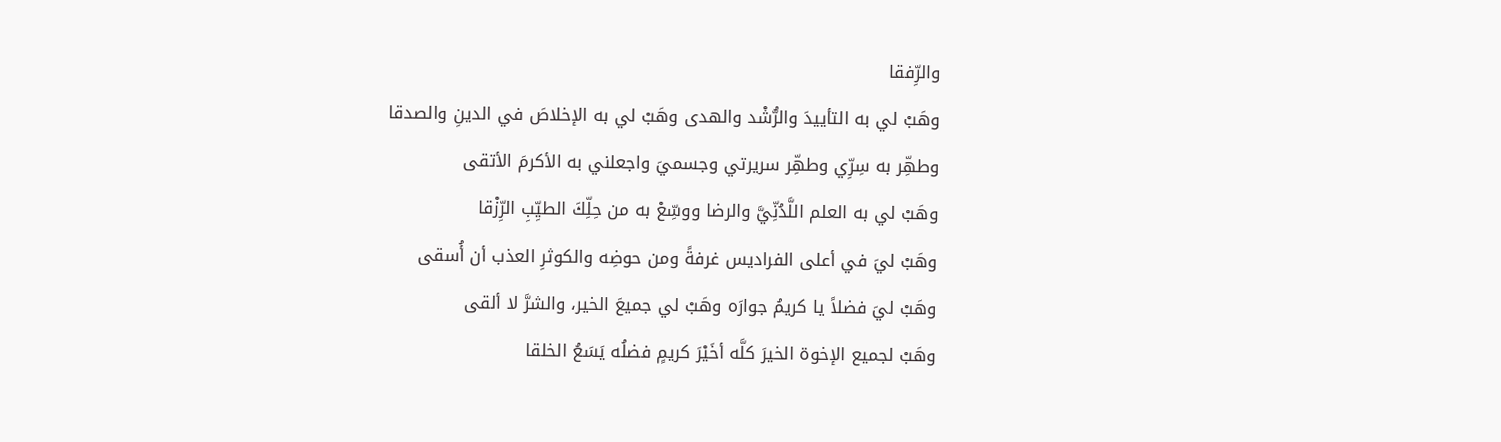والرِّفقا
وهَبْ لي به التأييدَ والرُّشْد والهدى وهَبْ لي به الإخلاصَ في الدينِ والصدقا
وطهِّر به سِرِّي وطهِّر سريرتي وجسميَ واجعلني به الأكرمَ الأتقى
وهَبْ لي به العلم اللَّدُنِّيَّ والرضا ووسِّعْ به من حِلِّكَ الطيِّبِ الرِّزْقا
وهَبْ ليَ في أعلى الفراديس غرفةً ومن حوضِه والكوثرِ العذب أن أُسقى
وهَبْ ليَ فضلاً يا كريمُ جوارَه وهَبْ لي جميعَ الخير، والشرَّ لا ألقى
وهَبْ لجميع الإخوة الخيرَ كلَّه أخَيْرَ كريمٍ فضلُه يَسَعُ الخلقا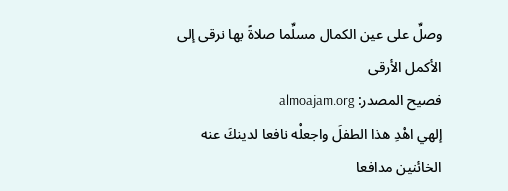وصلِّ على عين الكمال مسلِّما صلاةً بها نرقى إلى الأكمل الأرقى
فصيح المصدر: almoajam.org
إلهي اهْدِ هذا الطفلَ واجعلْه نافعا لدينكَ عنه الخائنين مدافعا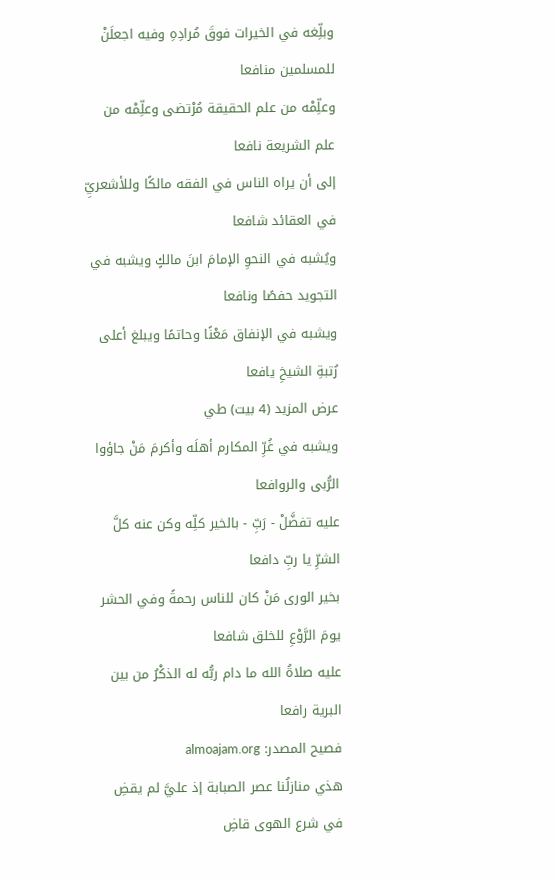وبلِّغه في الخيرات فوقَ مُرادِهِ وفيه اجعلَنْ للمسلمين منافعا
وعلِّمْه من علم الحقيقة مُرْتضى وعلِّمْه من علم الشريعة نافعا
إلى أن يراه الناس في الفقه مالكًا وللأشعريِّ في العقائد شافعا
ويُشبه في النحوِ الإمامَ ابنَ مالكٍ ويشبه في التجويد حفصًا ونافعا
ويشبه في الإنفاق مَعْنًا وحاتمًا ويبلغ أعلى رُتبةِ الشيخِ يافعا
عرض المزيد (4 بيت) طي
ويشبه في غُرِّ المكارم أهلَه وأكرمَ مَنْ جاؤوا الرُّبى والروافعا
عليه تفضَّلْ - رَبِّ - بالخير كلِّه وكن عنه كلَّ الشرِّ يا ربِّ دافعا
بخير الورى مَنْ كان للناس رحمةً وفي الحشر يومَ الرَّوْعِ للخلق شافعا
عليه صلاةُ الله ما دام ربُّه له الذكْرُ من بين البرية رافعا
فصيح المصدر: almoajam.org
هذي منازلُنا عصر الصبابة إذ عليَّ لم يقضِ في شرع الهوى قاضِ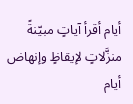أيام أقرأ آياتٍ مبيّنةً منزَّلاتٍ لإيقاظٍ وإنهاض
أيام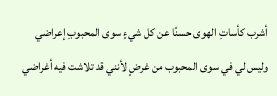أشرب كأساتِ الهوى حسنًا عن كل شيءٍ سوى المحبوبِ إعراضي
وليس لي في سوى المحبوب من غرضٍ لأنني قد تلاشت فيه أغراضي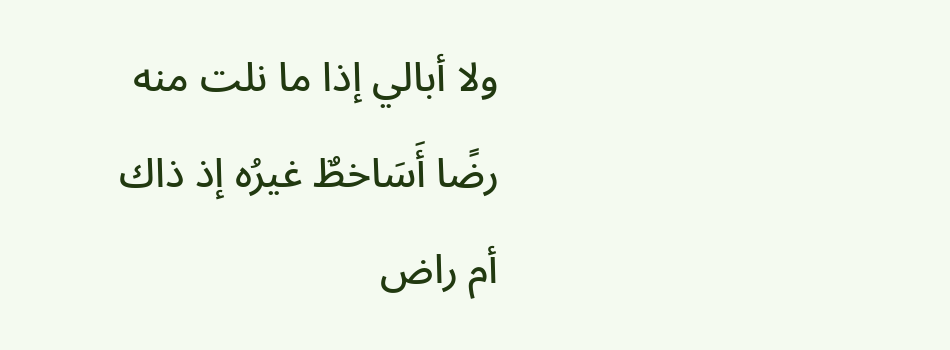ولا أبالي إذا ما نلت منه رضًا أَسَاخطٌ غيرُه إذ ذاك أم راض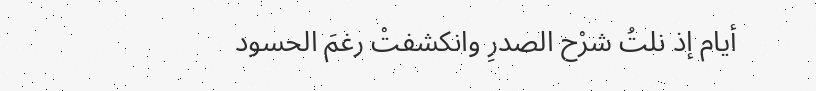أيام إذ نلتُ شرْح الصدرِ وانكشفتْ رغمَ الحسود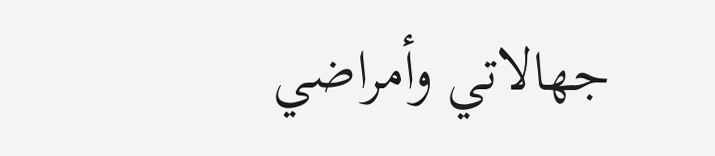جهالاتي وأمراضي